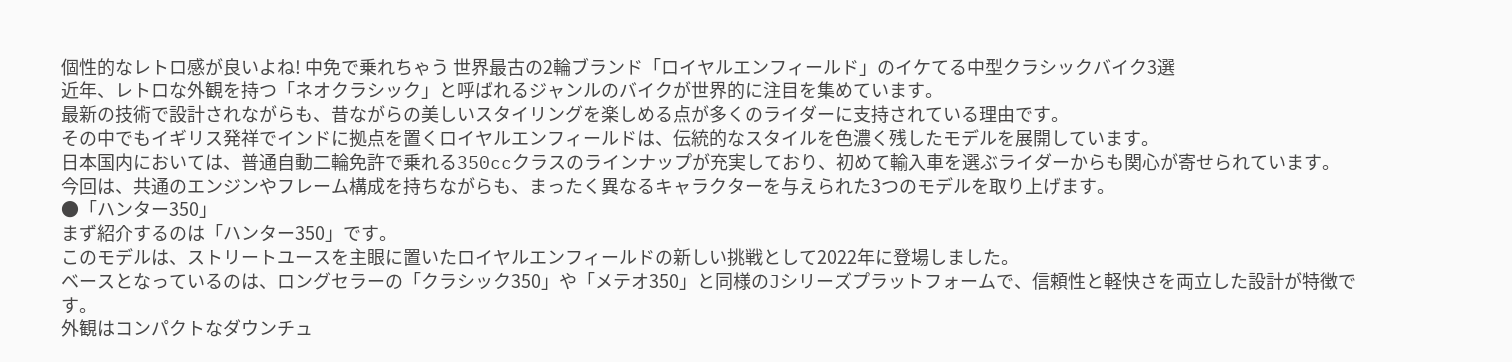個性的なレトロ感が良いよね! 中免で乗れちゃう 世界最古の2輪ブランド「ロイヤルエンフィールド」のイケてる中型クラシックバイク3選
近年、レトロな外観を持つ「ネオクラシック」と呼ばれるジャンルのバイクが世界的に注目を集めています。
最新の技術で設計されながらも、昔ながらの美しいスタイリングを楽しめる点が多くのライダーに支持されている理由です。
その中でもイギリス発祥でインドに拠点を置くロイヤルエンフィールドは、伝統的なスタイルを色濃く残したモデルを展開しています。
日本国内においては、普通自動二輪免許で乗れる350ccクラスのラインナップが充実しており、初めて輸入車を選ぶライダーからも関心が寄せられています。
今回は、共通のエンジンやフレーム構成を持ちながらも、まったく異なるキャラクターを与えられた3つのモデルを取り上げます。
●「ハンター350」
まず紹介するのは「ハンター350」です。
このモデルは、ストリートユースを主眼に置いたロイヤルエンフィールドの新しい挑戦として2022年に登場しました。
ベースとなっているのは、ロングセラーの「クラシック350」や「メテオ350」と同様のJシリーズプラットフォームで、信頼性と軽快さを両立した設計が特徴です。
外観はコンパクトなダウンチュ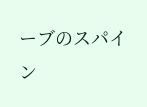ーブのスパイン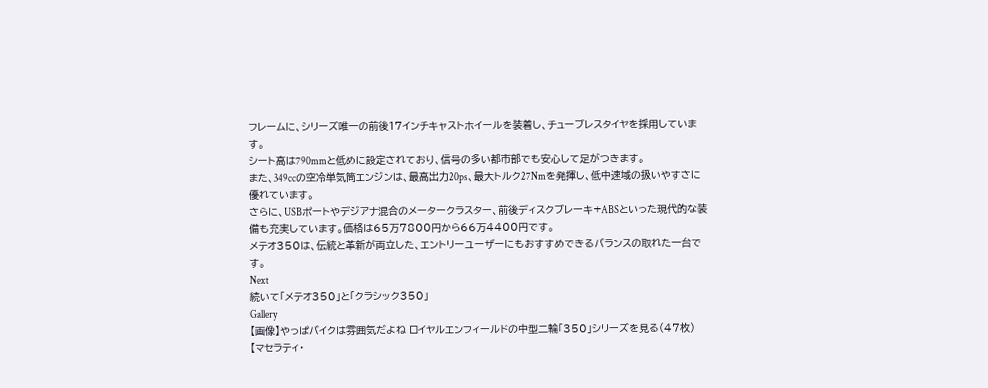フレームに、シリーズ唯一の前後17インチキャストホイールを装着し、チューブレスタイヤを採用しています。
シート高は790mmと低めに設定されており、信号の多い都市部でも安心して足がつきます。
また、349ccの空冷単気筒エンジンは、最高出力20ps、最大トルク27Nmを発揮し、低中速域の扱いやすさに優れています。
さらに、USBポートやデジアナ混合のメータークラスター、前後ディスクブレーキ+ABSといった現代的な装備も充実しています。価格は65万7800円から66万4400円です。
メテオ350は、伝統と革新が両立した、エントリーユーザーにもおすすめできるバランスの取れた一台です。
Next
続いて「メテオ350」と「クラシック350」
Gallery
【画像】やっぱバイクは雰囲気だよね ロイヤルエンフィールドの中型二輪「350」シリーズを見る(47枚)
【マセラティ・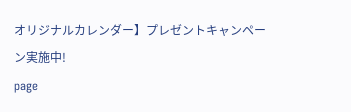オリジナルカレンダー】プレゼントキャンペーン実施中!
page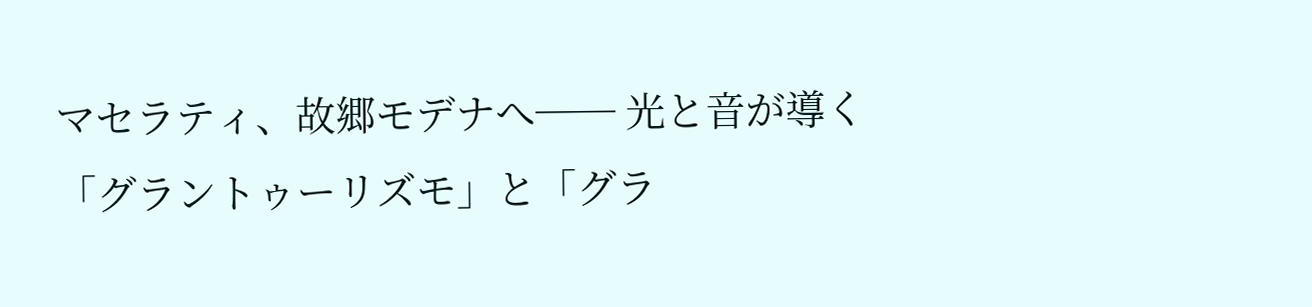マセラティ、故郷モデナへ── 光と音が導く「グラントゥーリズモ」と「グラ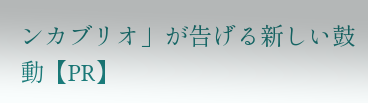ンカブリオ」が告げる新しい鼓動【PR】